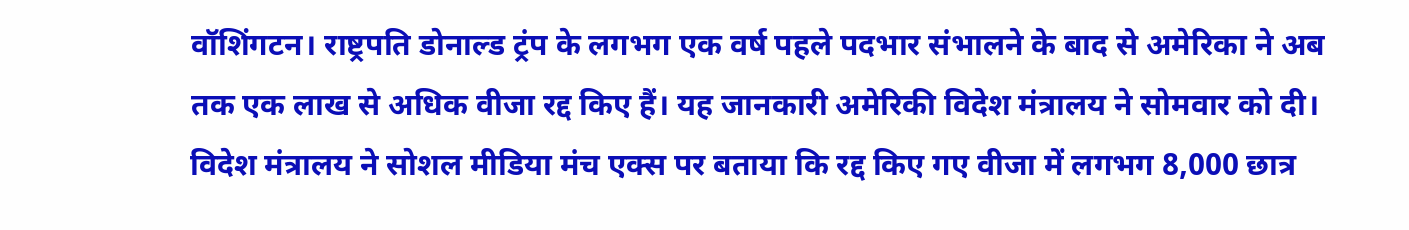वॉशिंगटन। राष्ट्रपति डोनाल्ड ट्रंप के लगभग एक वर्ष पहले पदभार संभालने के बाद से अमेरिका ने अब तक एक लाख से अधिक वीजा रद्द किए हैं। यह जानकारी अमेरिकी विदेश मंत्रालय ने सोमवार को दी। विदेश मंत्रालय ने सोशल मीडिया मंच एक्स पर बताया कि रद्द किए गए वीजा में लगभग 8,000 छात्र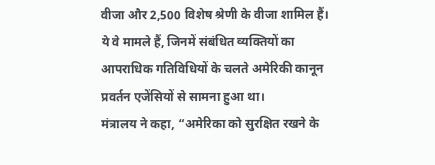वीजा और 2,500 विशेष श्रेणी के वीजा शामिल हैं। ये वे मामले हैं, जिनमें संबंधित व्यक्तियों का आपराधिक गतिविधियों के चलते अमेरिकी कानून प्रवर्तन एजेंसियों से सामना हुआ था।
मंत्रालय ने कहा, “अमेरिका को सुरक्षित रखने के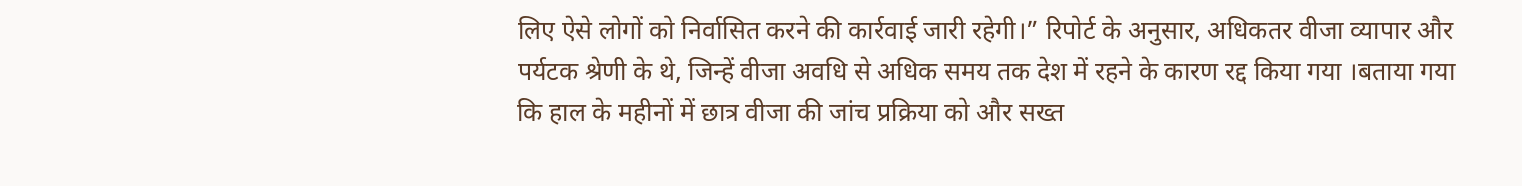लिए ऐसे लोगों को निर्वासित करने की कार्रवाई जारी रहेगी।” रिपोर्ट के अनुसार, अधिकतर वीजा व्यापार और पर्यटक श्रेणी के थे, जिन्हें वीजा अवधि से अधिक समय तक देश में रहने के कारण रद्द किया गया ।बताया गया कि हाल के महीनों में छात्र वीजा की जांच प्रक्रिया को और सख्त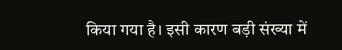किया गया है। इसी कारण बड़ी संख्या में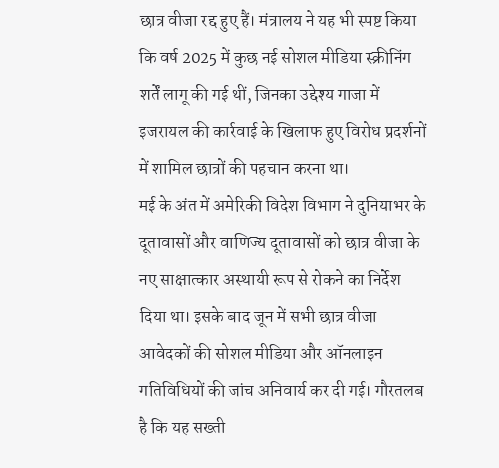छात्र वीजा रद्द हुए हैं। मंत्रालय ने यह भी स्पष्ट किया कि वर्ष 2025 में कुछ नई सोशल मीडिया स्क्रीनिंग शर्तें लागू की गई थीं, जिनका उद्देश्य गाजा में इजरायल की कार्रवाई के खिलाफ हुए विरोध प्रदर्शनों में शामिल छात्रों की पहचान करना था।
मई के अंत में अमेरिकी विदेश विभाग ने दुनियाभर के दूतावासों और वाणिज्य दूतावासों को छात्र वीजा के नए साक्षात्कार अस्थायी रूप से रोकने का निर्देश दिया था। इसके बाद जून में सभी छात्र वीजा आवेदकों की सोशल मीडिया और ऑनलाइन गतिविधियों की जांच अनिवार्य कर दी गई। गौरतलब है कि यह सख्ती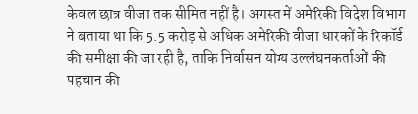केवल छात्र वीजा तक सीमित नहीं है। अगस्त में अमेरिकी विदेश विभाग ने बताया था कि 5.5 करोड़ से अधिक अमेरिकी वीजा धारकों के रिकॉर्ड की समीक्षा की जा रही है, ताकि निर्वासन योग्य उल्लंघनकर्ताओं की पहचान की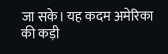जा सके। यह कदम अमेरिका की कड़ी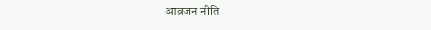आव्रजन नीति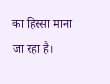का हिस्सा माना जा रहा है।